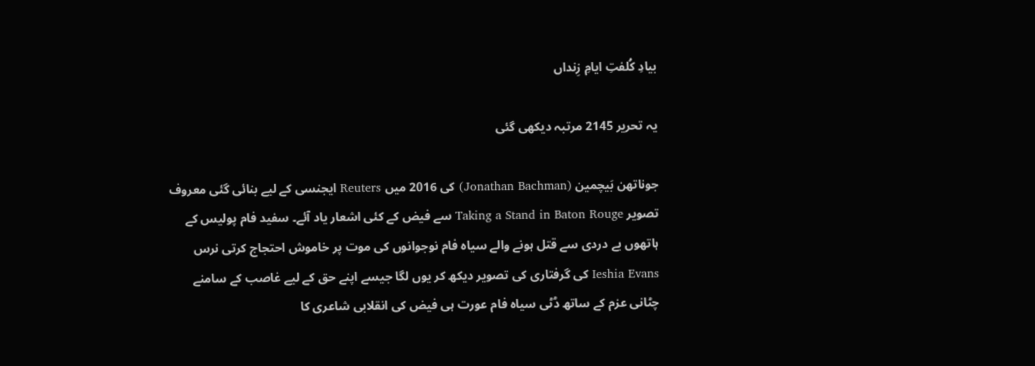بیادِ کُلفتِ ایامِ زِنداں

یہ تحریر 2145 مرتبہ دیکھی گئی

جوناتھن بَیچمین (Jonathan Bachman) کی 2016 میں Reuters ایجنسی کے لیے بنائی گئی معروف تصویر Taking a Stand in Baton Rouge سے فیض کے کئی اشعار یاد آئے۔ سفید فام پولیس کے ہاتھوں بے دردی سے قتل ہونے والے سیاہ فام نوجوانوں کی موت پر خاموش احتجاج کرتی نرس Ieshia Evans کی گرفتاری کی تصویر دیکھ کر یوں لگا جیسے اپنے حق کے لیے غاصب کے سامنے چٹانی عزم کے ساتھ ڈٹی سیاہ فام عورت ہی فیض کی انقلابی شاعری کا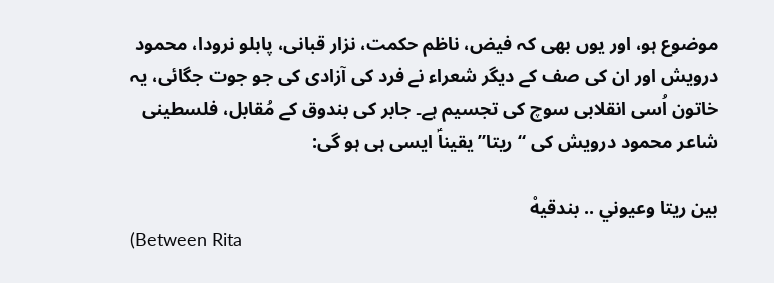موضوع ہو، اور یوں بھی کہ فیض، ناظم حکمت، نزار قبانی، پابلو نرودا، محمود درویش اور ان کی صف کے دیگر شعراء نے فرد کی آزادی کی جو جوت جگائی، یہ خاتون اُسی انقلابی سوچ کی تجسیم ہے۔ جابر کی بندوق کے مُقابل، فلسطینی شاعر محمود درویش کی “ریتا” یقیناؑ ایسی ہی ہو گی:

بين ريتا وعيوني .. بندقيهْ
(Between Rita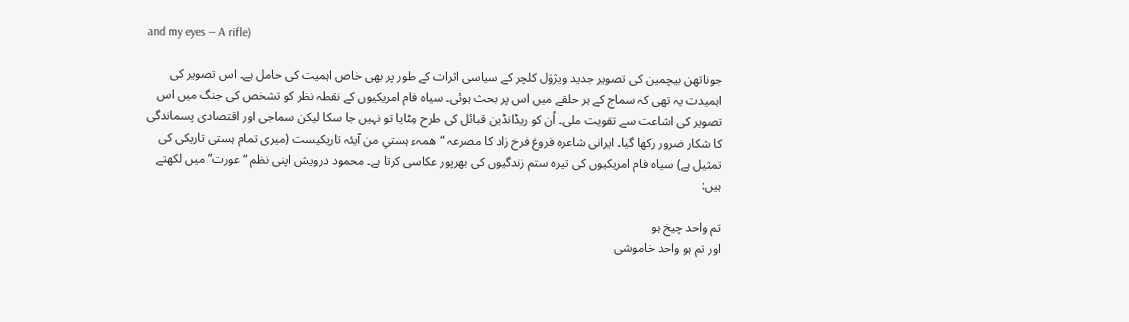and my eyes — A rifle)

جوناتھن بیچمین کی تصویر جدید ویژوَل کلچر کے سیاسی اثرات کے طور پر بھی خاص اہمیت کی حامل ہے۔ اس تصویر کی اہمیدت یہ تھی کہ سماج کے ہر حلقے میں اس پر بحث ہوئی۔ سیاہ فام امریکیوں کے نقطہ نظر کو تشخص کی جنگ میں اس تصویر کی اشاعت سے تقویت ملی۔ اُن کو ریڈانڈین قبائل کی طرح مِٹایا تو نہیں جا سکا لیکن سماجی اور اقتصادی پسماندگی کا شکار ضرور رکھا گیا۔ ایرانی شاعرہ فروغ فرخ زاد کا مصرعہ “ھمہء ہستیِ من آیئہ تاریکیست (میری تمام ہستی تاریکی کی تمثیل ہے) سیاہ فام امریکیوں کی تیرہ ستم زندگیوں کی بھرپور عکاسی کرتا ہے۔ محمود درویش اپنی نظم “عورت” میں لکھتے ہیں:

تم واحد چیخ ہو
اور تم ہو واحد خاموشی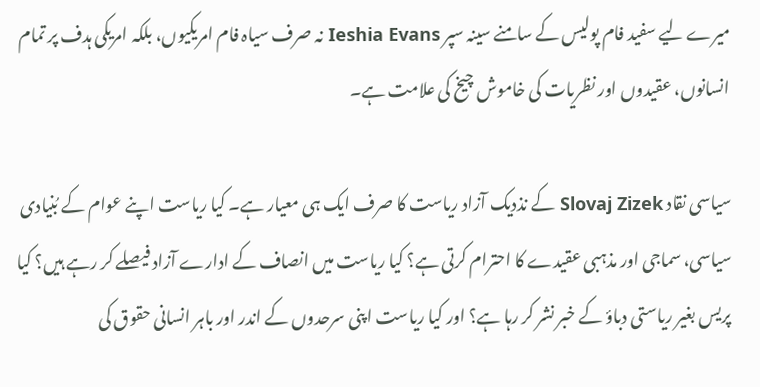میرے لیے سفید فام پولیس کے سامنے سینہ سپر Ieshia Evans نہ صرف سیاہ فام امریکیوں، بلکہ امریکی ہدف پر تمام انسانوں، عقیدوں اور نظریات کی خاموش چیخ کی علامت ہے۔

سیاسی نقاد Slovaj Zizek کے نذدیک آزاد ریاست کا صرف ایک ہی معیار ہے۔ کیا ریاست اپنے عوام کے بُنیادی سیاسی، سماجی اور مذہبی عقیدے کا احترام کرتی ہے؟ کیا ریاست میں انصاف کے ادارے آزاد فیصلے کر رہے ہیں؟ کیا پریس بغیر ریاستی دباؤ کے خبر نشر کر رہا ہے؟ اور کیا ریاست اپنی سرحدوں کے اندر اور باہر انسانی حقوق کی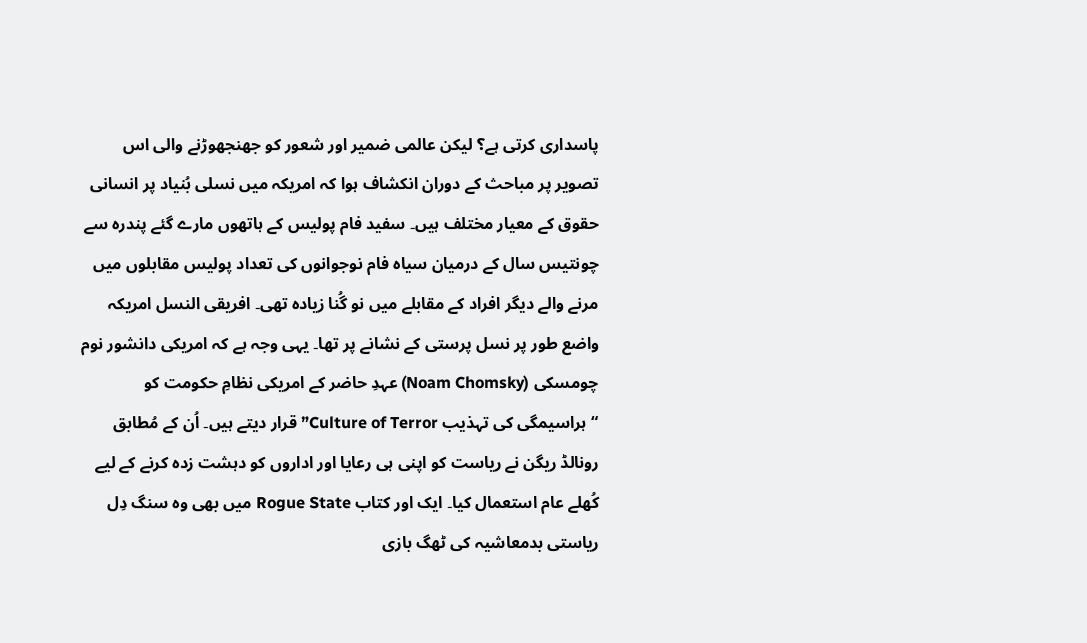پاسداری کرتی ہے؟ لیکن عالمی ضمیر اور شعور کو جھنجھوڑنے والی اس تصویر پر مباحث کے دوران انکشاف ہوا کہ امریکہ میں نسلی بُنیاد پر انسانی حقوق کے معیار مختلف ہیں۔ سفید فام پولیس کے ہاتھوں مارے گئے پندرہ سے چونتیس سال کے درمیان سیاہ فام نوجوانوں کی تعداد پولیس مقابلوں میں مرنے والے دیگر افراد کے مقابلے میں نو گُنا زیادہ تھی۔ افریقی النسل امریکہ واضع طور پر نسل پرستی کے نشانے پر تھا۔ یہی وجہ ہے کہ امریکی دانشور نوم چومسکی (Noam Chomsky) عہدِ حاضر کے امریکی نظامِ حکومت کو “ہراسیمگی کی تہذیب Culture of Terror” قرار دیتے ہیں۔ اُن کے مُطابق رونالڈ ریگن نے ریاست کو اپنی ہی رعایا اور اداروں کو دہشت زدہ کرنے کے لیے کُھلے عام استعمال کیا۔ ایک اور کتاب Rogue State میں بھی وہ سنگ دِل ریاستی بدمعاشیہ کی ٹھگ بازی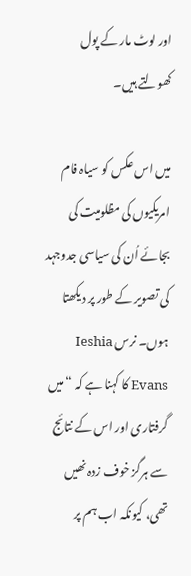اور لوٹ مار کے پول کھولتے ہیں۔

میں اس عکس کو سیاہ فام امریکیوں کی مظلومیت کی بجائے اُن کی سیاسی جدوجہد کی تصویر کے طور پر دیکھتا ہوں۔ نرس Ieshia Evans کا کہنا ہے کہ “میں گرفتاری اور اس کے نتائج سے ہرگز خوف زدہ نھیں تھی، کیونکہ اب ہم پر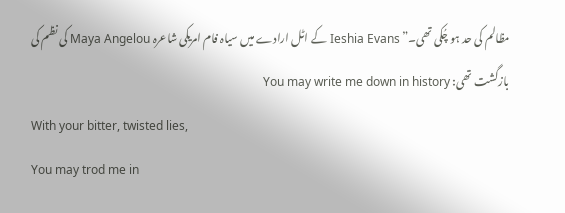مظالم کی حد ہو چُکی تھی۔” Ieshia Evans کے اٹل ارادے میں سیاہ فام امریکی شاعرہ Maya Angelou کی نظم کی بازگشت تھی: You may write me down in history
With your bitter, twisted lies,
You may trod me in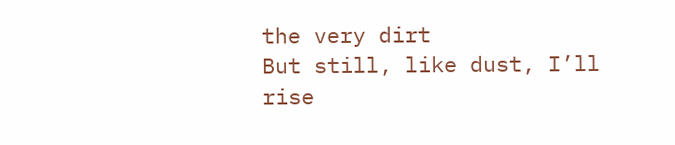the very dirt
But still, like dust, I’ll rise